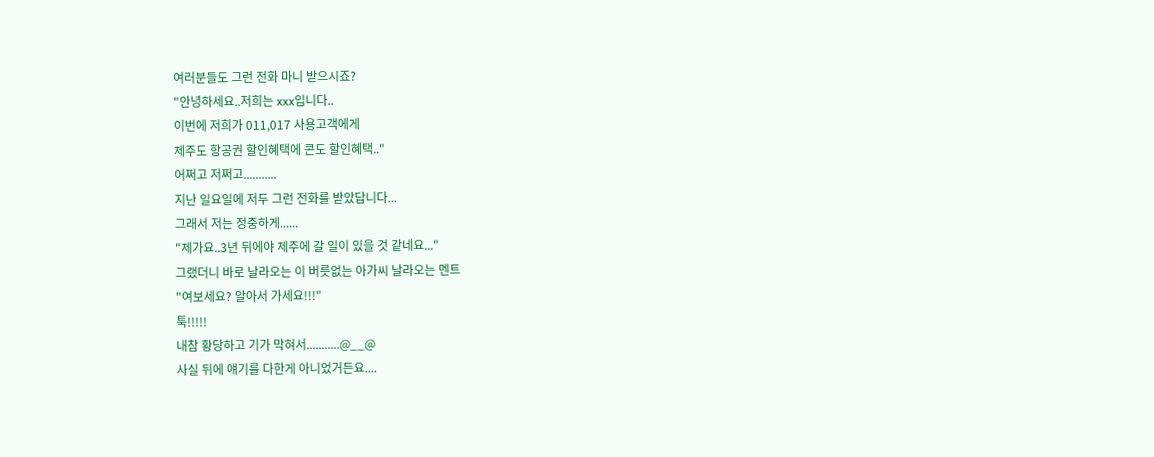여러분들도 그런 전화 마니 받으시죠?
"안녕하세요..저희는 xxx입니다..
이번에 저희가 011,017 사용고객에게
제주도 항공권 할인혜택에 콘도 할인혜택.."
어쩌고 저쩌고...........
지난 일요일에 저두 그런 전화를 받았답니다...
그래서 저는 정중하게......
"제가요..3년 뒤에야 제주에 갈 일이 있을 것 같네요..."
그랬더니 바로 날라오는 이 버릇없는 아가씨 날라오는 멘트
"여보세요? 알아서 가세요!!!"
툭!!!!!
내참 황당하고 기가 막혀서...........@__@
사실 뒤에 얘기를 다한게 아니었거든요....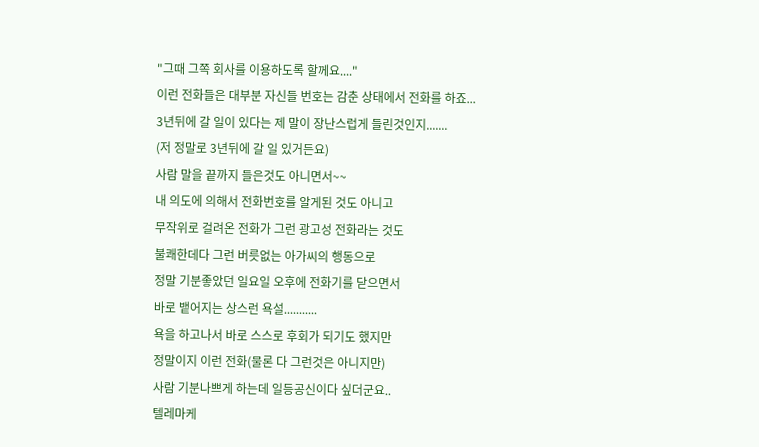"그때 그쪽 회사를 이용하도록 할께요...."
이런 전화들은 대부분 자신들 번호는 감춘 상태에서 전화를 하죠...
3년뒤에 갈 일이 있다는 제 말이 장난스럽게 들린것인지.......
(저 정말로 3년뒤에 갈 일 있거든요)
사람 말을 끝까지 들은것도 아니면서~~
내 의도에 의해서 전화번호를 알게된 것도 아니고
무작위로 걸려온 전화가 그런 광고성 전화라는 것도
불쾌한데다 그런 버릇없는 아가씨의 행동으로
정말 기분좋았던 일요일 오후에 전화기를 닫으면서
바로 뱉어지는 상스런 욕설...........
욕을 하고나서 바로 스스로 후회가 되기도 했지만
정말이지 이런 전화(물론 다 그런것은 아니지만)
사람 기분나쁘게 하는데 일등공신이다 싶더군요..
텔레마케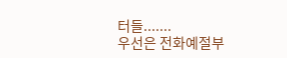터들.......
우선은 전화예절부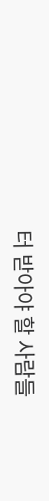터 받아야 할 사람들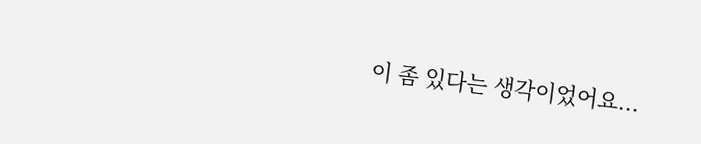이 좀 있다는 생각이었어요...